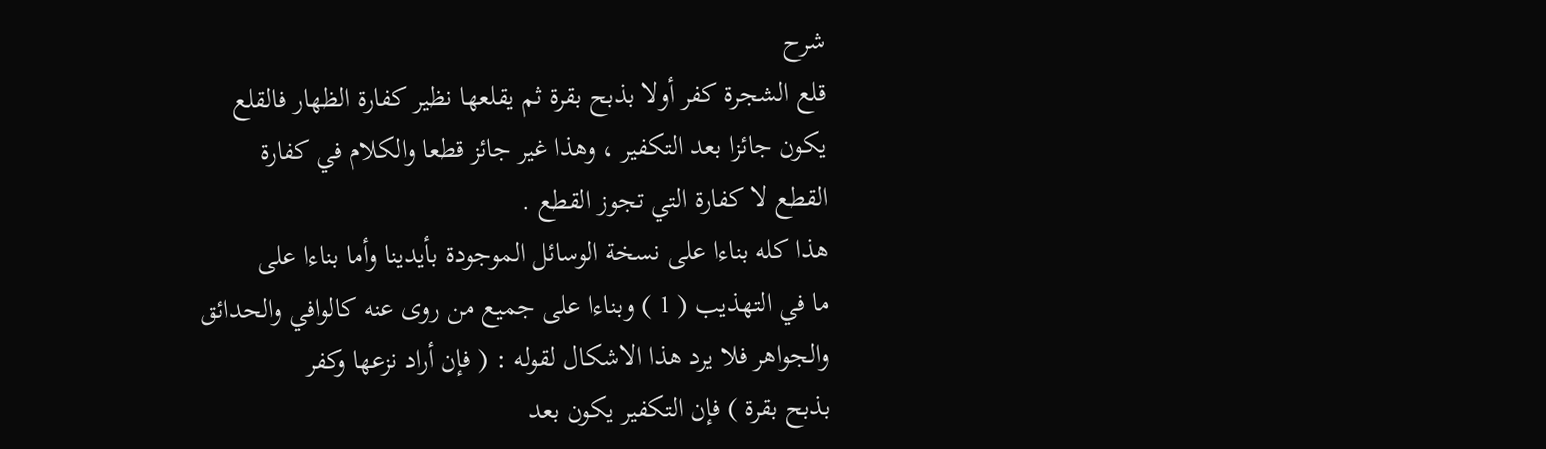شرح
قلع الشجرة كفر أولا بذبح بقرة ثم يقلعها نظير كفارة الظهار فالقلع
يكون جائزا بعد التكفير ، وهذا غير جائز قطعا والكلام في كفارة
القطع لا كفارة التي تجوز القطع .
هذا كله بناءا على نسخة الوسائل الموجودة بأيدينا وأما بناءا على
ما في التهذيب ( 1 ) وبناءا على جميع من روى عنه كالوافي والحدائق
والجواهر فلا يرد هذا الاشكال لقوله : ( فإن أراد نزعها وكفر
بذبح بقرة ) فإن التكفير يكون بعد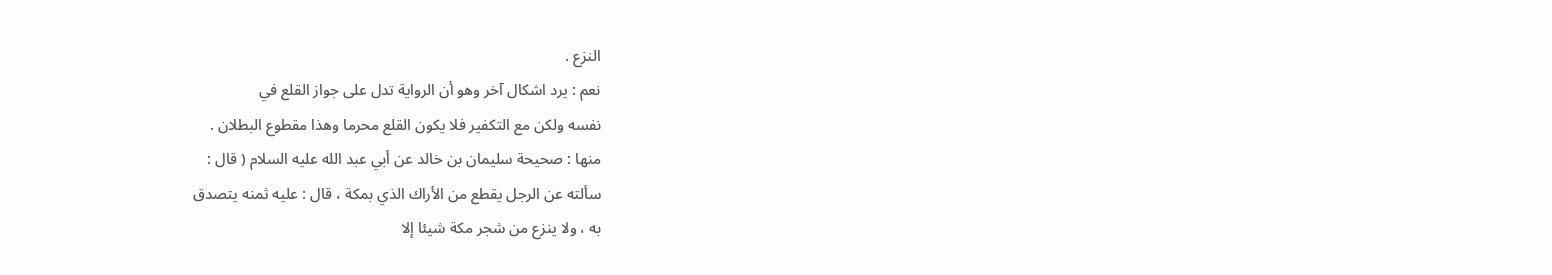النزع .
نعم : يرد اشكال آخر وهو أن الرواية تدل على جواز القلع في
نفسه ولكن مع التكفير فلا يكون القلع محرما وهذا مقطوع البطلان .
منها : صحيحة سليمان بن خالد عن أبي عبد الله عليه السلام ( قال :
سألته عن الرجل يقطع من الأراك الذي بمكة ، قال : عليه ثمنه يتصدق
به ، ولا ينزع من شجر مكة شيئا إلا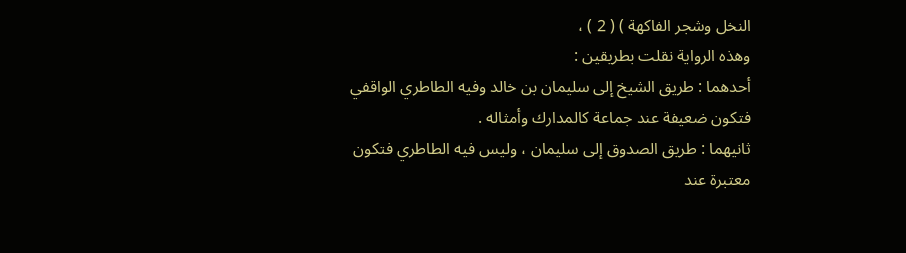النخل وشجر الفاكهة ) ( 2 ) ،
وهذه الرواية نقلت بطريقين :
أحدهما : طريق الشيخ إلى سليمان بن خالد وفيه الطاطري الواقفي
فتكون ضعيفة عند جماعة كالمدارك وأمثاله .
ثانيهما : طريق الصدوق إلى سليمان ، وليس فيه الطاطري فتكون
معتبرة عند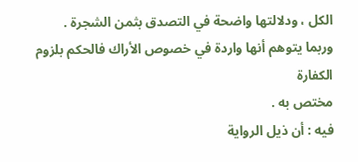الكل ، ودلالتها واضحة في التصدق بثمن الشجرة .
وربما يتوهم أنها واردة في خصوص الأراك فالحكم بلزوم الكفارة
مختص به .
فيه : أن ذيل الرواية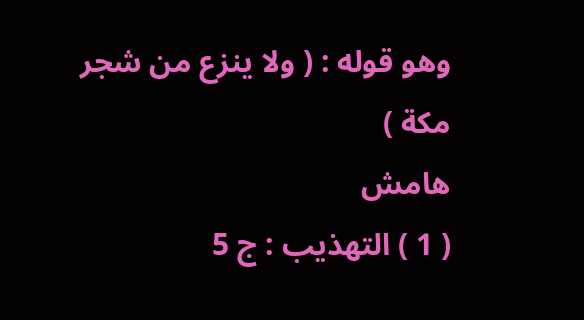وهو قوله : ( ولا ينزع من شجر مكة )
هامش
( 1 ) التهذيب : ج 5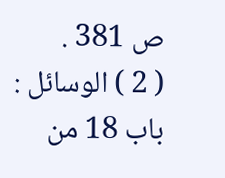ص 381 .
( 2 ) الوسائل : باب 18 من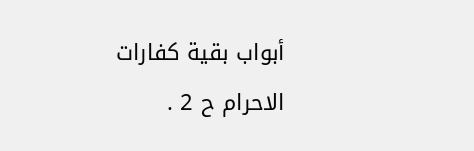أبواب بقية كفارات الاحرام ح 2 .